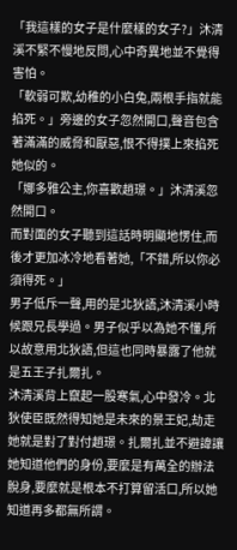「我這樣的女子是什麼樣的女子?」沐清溪不緊不慢地反問,心中奇異地並不覺得害怕。
「軟弱可欺,幼稚的小白兔,兩根手指就能掐死。」旁邊的女子忽然開口,聲音包含著滿滿的威脅和厭惡,恨不得撲上來掐死她似的。
「娜多雅公主,你喜歡趙璟。」沐清溪忽然開口。
而對面的女子聽到這話時明顯地愣住,而後才更加冰冷地看著她,「不錯,所以你必須得死。」
男子低斥一聲,用的是北狄語,沐清溪小時候跟兄長學過。男子似乎以為她不懂,所以故意用北狄語,但這也同時暴露了他就是五王子扎爾扎。
沐清溪背上竄起一股寒氣,心中發冷。北狄使臣既然得知她是未來的景王妃,劫走她就是對了對付趙璟。扎爾扎並不避諱讓她知道他們的身份,要麼是有萬全的辦法脫身,要麼就是根本不打算留活口,所以她知道再多都無所謂。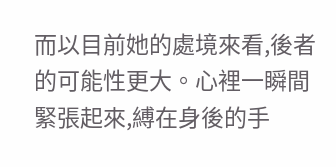而以目前她的處境來看,後者的可能性更大。心裡一瞬間緊張起來,縛在身後的手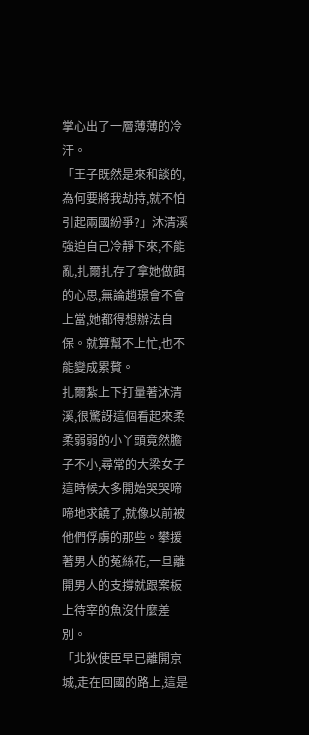掌心出了一層薄薄的冷汗。
「王子既然是來和談的,為何要將我劫持,就不怕引起兩國紛爭?」沐清溪強迫自己冷靜下來,不能亂,扎爾扎存了拿她做餌的心思,無論趙璟會不會上當,她都得想辦法自保。就算幫不上忙,也不能變成累贅。
扎爾紮上下打量著沐清溪,很驚訝這個看起來柔柔弱弱的小丫頭竟然膽子不小,尋常的大梁女子這時候大多開始哭哭啼啼地求饒了,就像以前被他們俘虜的那些。攀援著男人的菟絲花,一旦離開男人的支撐就跟案板上待宰的魚沒什麼差別。
「北狄使臣早已離開京城,走在回國的路上,這是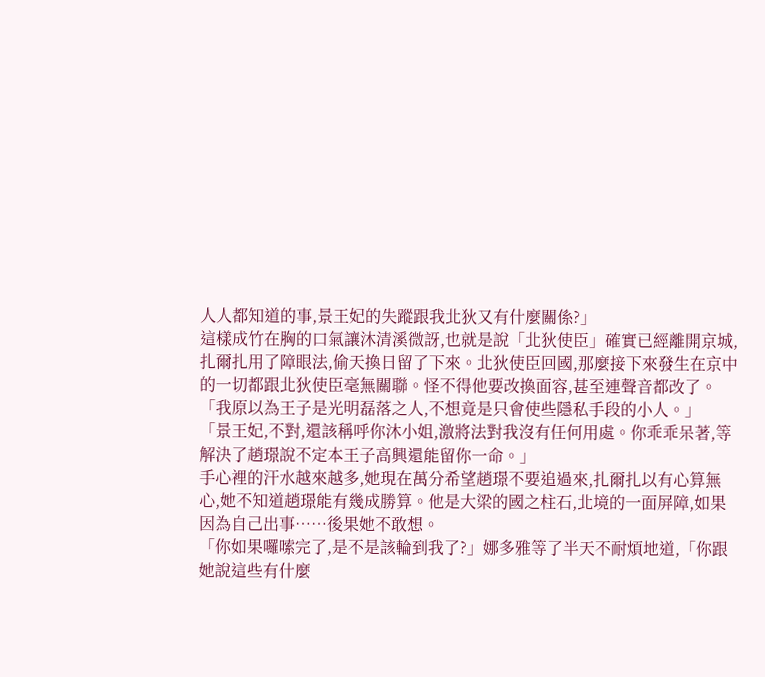人人都知道的事,景王妃的失蹤跟我北狄又有什麼關係?」
這樣成竹在胸的口氣讓沐清溪微訝,也就是說「北狄使臣」確實已經離開京城,扎爾扎用了障眼法,偷天換日留了下來。北狄使臣回國,那麼接下來發生在京中的一切都跟北狄使臣毫無關聯。怪不得他要改換面容,甚至連聲音都改了。
「我原以為王子是光明磊落之人,不想竟是只會使些隱私手段的小人。」
「景王妃,不對,還該稱呼你沐小姐,激將法對我沒有任何用處。你乖乖呆著,等解決了趙璟說不定本王子高興還能留你一命。」
手心裡的汗水越來越多,她現在萬分希望趙璟不要追過來,扎爾扎以有心算無心,她不知道趙璟能有幾成勝算。他是大梁的國之柱石,北境的一面屏障,如果因為自己出事……後果她不敢想。
「你如果囉嗦完了,是不是該輪到我了?」娜多雅等了半天不耐煩地道,「你跟她說這些有什麼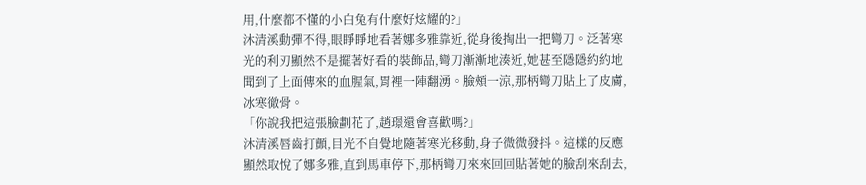用,什麼都不懂的小白兔有什麼好炫耀的?」
沐清溪動彈不得,眼睜睜地看著娜多雅靠近,從身後掏出一把彎刀。泛著寒光的利刃顯然不是擺著好看的裝飾品,彎刀漸漸地湊近,她甚至隱隱約約地聞到了上面傳來的血腥氣,胃裡一陣翻湧。臉頰一涼,那柄彎刀貼上了皮膚,冰寒徹骨。
「你說我把這張臉劃花了,趙璟還會喜歡嗎?」
沐清溪唇齒打顫,目光不自覺地隨著寒光移動,身子微微發抖。這樣的反應顯然取悅了娜多雅,直到馬車停下,那柄彎刀來來回回貼著她的臉刮來刮去,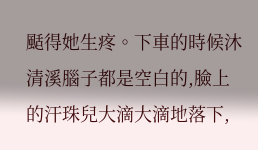颳得她生疼。下車的時候沐清溪腦子都是空白的,臉上的汗珠兒大滴大滴地落下,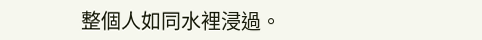整個人如同水裡浸過。